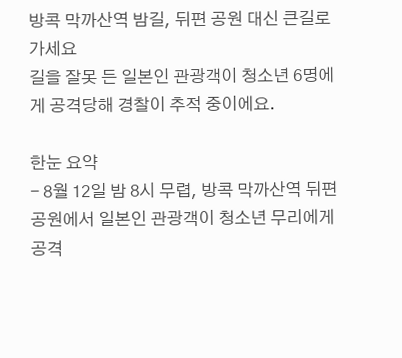방콕 막까산역 밤길, 뒤편 공원 대신 큰길로 가세요
길을 잘못 든 일본인 관광객이 청소년 6명에게 공격당해 경찰이 추적 중이에요.

한눈 요약
- 8월 12일 밤 8시 무렵, 방콕 막까산역 뒤편 공원에서 일본인 관광객이 청소년 무리에게 공격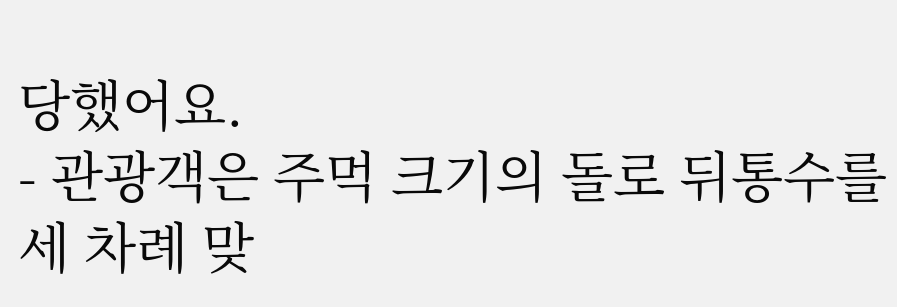당했어요.
- 관광객은 주먹 크기의 돌로 뒤통수를 세 차례 맞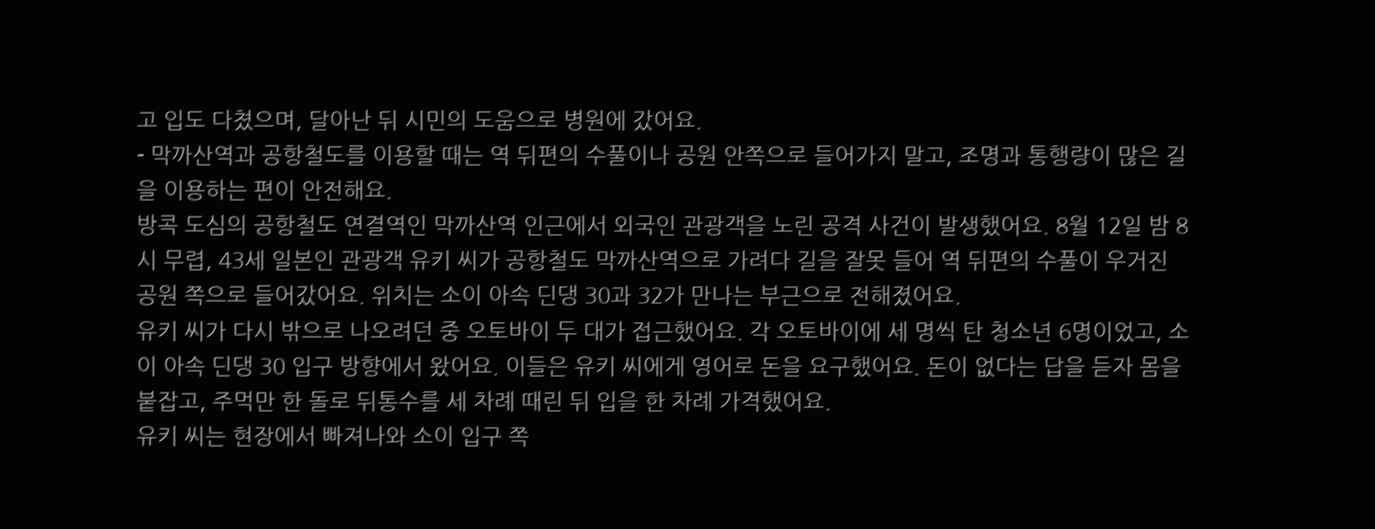고 입도 다쳤으며, 달아난 뒤 시민의 도움으로 병원에 갔어요.
- 막까산역과 공항철도를 이용할 때는 역 뒤편의 수풀이나 공원 안쪽으로 들어가지 말고, 조명과 통행량이 많은 길을 이용하는 편이 안전해요.
방콕 도심의 공항철도 연결역인 막까산역 인근에서 외국인 관광객을 노린 공격 사건이 발생했어요. 8월 12일 밤 8시 무렵, 43세 일본인 관광객 유키 씨가 공항철도 막까산역으로 가려다 길을 잘못 들어 역 뒤편의 수풀이 우거진 공원 쪽으로 들어갔어요. 위치는 소이 아속 딘댕 30과 32가 만나는 부근으로 전해졌어요.
유키 씨가 다시 밖으로 나오려던 중 오토바이 두 대가 접근했어요. 각 오토바이에 세 명씩 탄 청소년 6명이었고, 소이 아속 딘댕 30 입구 방향에서 왔어요. 이들은 유키 씨에게 영어로 돈을 요구했어요. 돈이 없다는 답을 듣자 몸을 붙잡고, 주먹만 한 돌로 뒤통수를 세 차례 때린 뒤 입을 한 차례 가격했어요.
유키 씨는 현장에서 빠져나와 소이 입구 쪽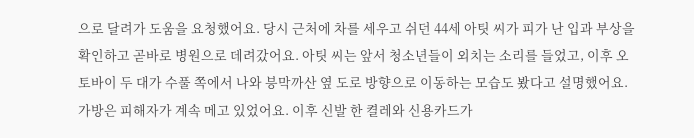으로 달려가 도움을 요청했어요. 당시 근처에 차를 세우고 쉬던 44세 아팃 씨가 피가 난 입과 부상을 확인하고 곧바로 병원으로 데려갔어요. 아팃 씨는 앞서 청소년들이 외치는 소리를 들었고, 이후 오토바이 두 대가 수풀 쪽에서 나와 븡막까산 옆 도로 방향으로 이동하는 모습도 봤다고 설명했어요.
가방은 피해자가 계속 메고 있었어요. 이후 신발 한 켤레와 신용카드가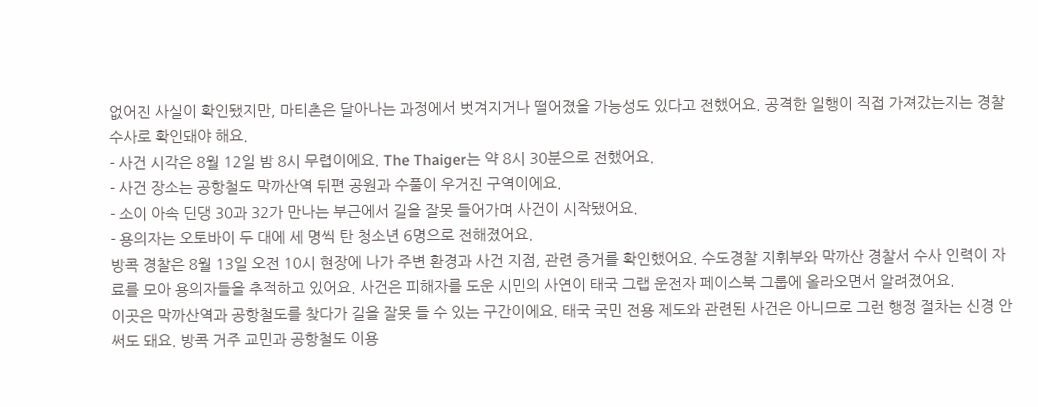없어진 사실이 확인됐지만, 마티촌은 달아나는 과정에서 벗겨지거나 떨어졌을 가능성도 있다고 전했어요. 공격한 일행이 직접 가져갔는지는 경찰 수사로 확인돼야 해요.
- 사건 시각은 8월 12일 밤 8시 무렵이에요. The Thaiger는 약 8시 30분으로 전했어요.
- 사건 장소는 공항철도 막까산역 뒤편 공원과 수풀이 우거진 구역이에요.
- 소이 아속 딘댕 30과 32가 만나는 부근에서 길을 잘못 들어가며 사건이 시작됐어요.
- 용의자는 오토바이 두 대에 세 명씩 탄 청소년 6명으로 전해졌어요.
방콕 경찰은 8월 13일 오전 10시 현장에 나가 주변 환경과 사건 지점, 관련 증거를 확인했어요. 수도경찰 지휘부와 막까산 경찰서 수사 인력이 자료를 모아 용의자들을 추적하고 있어요. 사건은 피해자를 도운 시민의 사연이 태국 그랩 운전자 페이스북 그룹에 올라오면서 알려졌어요.
이곳은 막까산역과 공항철도를 찾다가 길을 잘못 들 수 있는 구간이에요. 태국 국민 전용 제도와 관련된 사건은 아니므로 그런 행정 절차는 신경 안 써도 돼요. 방콕 거주 교민과 공항철도 이용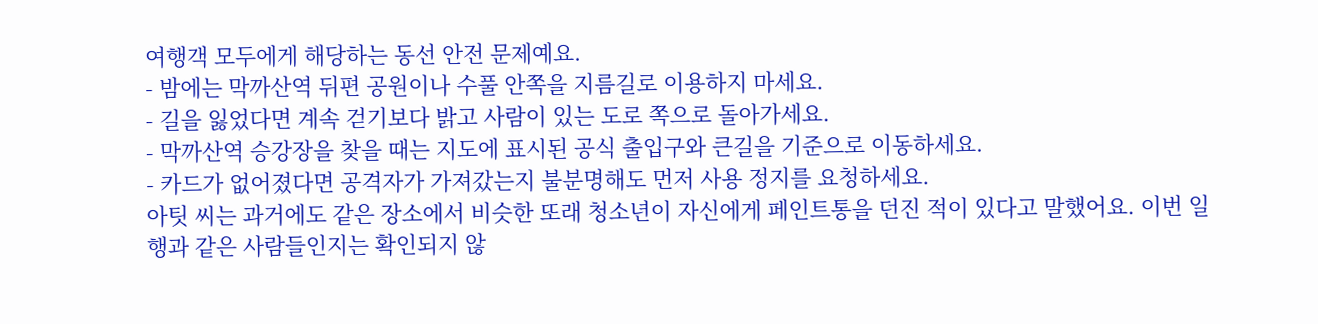여행객 모두에게 해당하는 동선 안전 문제예요.
- 밤에는 막까산역 뒤편 공원이나 수풀 안쪽을 지름길로 이용하지 마세요.
- 길을 잃었다면 계속 걷기보다 밝고 사람이 있는 도로 쪽으로 돌아가세요.
- 막까산역 승강장을 찾을 때는 지도에 표시된 공식 출입구와 큰길을 기준으로 이동하세요.
- 카드가 없어졌다면 공격자가 가져갔는지 불분명해도 먼저 사용 정지를 요청하세요.
아팃 씨는 과거에도 같은 장소에서 비슷한 또래 청소년이 자신에게 페인트통을 던진 적이 있다고 말했어요. 이번 일행과 같은 사람들인지는 확인되지 않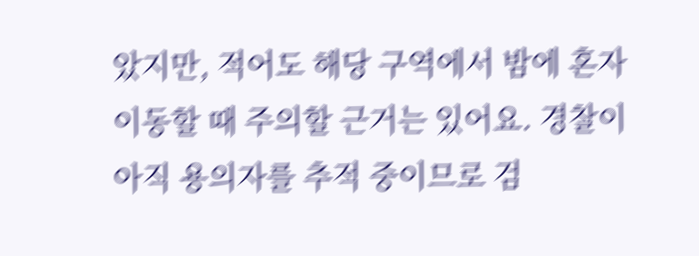았지만, 적어도 해당 구역에서 밤에 혼자 이동할 때 주의할 근거는 있어요. 경찰이 아직 용의자를 추적 중이므로 검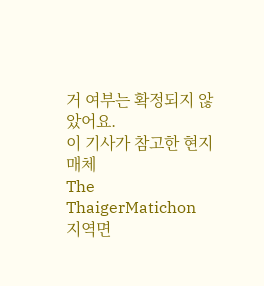거 여부는 확정되지 않았어요.
이 기사가 참고한 현지 매체
The ThaigerMatichon 지역면